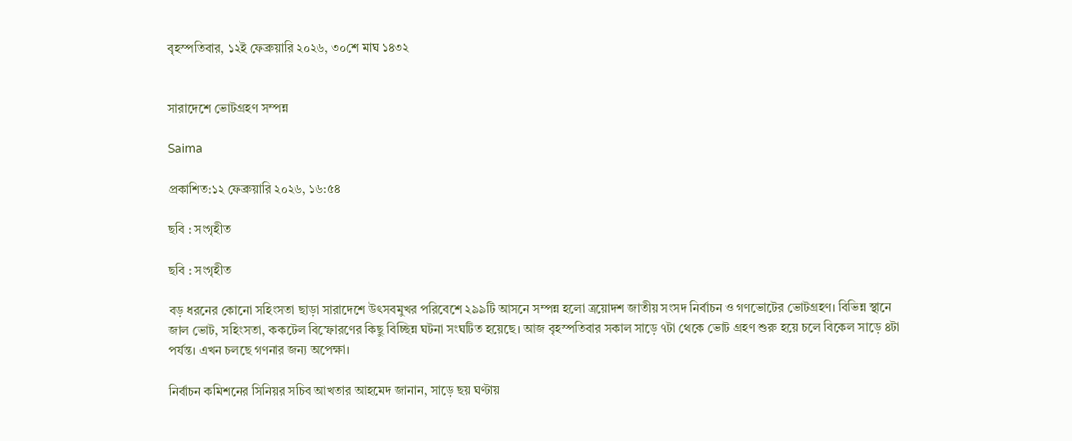বৃহস্পতিবার, ১২ই ফেব্রুয়ারি ২০২৬, ৩০শে মাঘ ১৪৩২


সারাদেশে ভোটগ্রহণ সম্পন্ন

Saima

প্রকাশিত:১২ ফেব্রুয়ারি ২০২৬, ১৬:৫৪

ছবি : সংগৃহীত

ছবি : সংগৃহীত

বড় ধরনের কোনো সহিংসতা ছাড়া সারাদেশে উৎসবমুখর পরিবেশে ২৯৯টি আসনে সম্পন্ন হলো ত্রয়োদশ জাতীয় সংসদ নির্বাচন ও গণভোটের ভোটগ্রহণ। বিভিন্ন স্থানে জাল ভোট, সহিংসতা, ককটেল বিস্ফোরণের কিছু বিচ্ছিন্ন ঘটনা সংঘটিত হয়েছে। আজ বৃহস্পতিবার সকাল সাড়ে ৭টা থেকে ভোট গ্রহণ শুরু হয়ে চলে বিকেল সাড়ে ৪টা পর্যন্ত। এখন চলছে গণনার জন্য অপেক্ষা।

নির্বাচন কমিশনের সিনিয়র সচিব আখতার আহমেদ জানান, সাড়ে ছয় ঘণ্টায়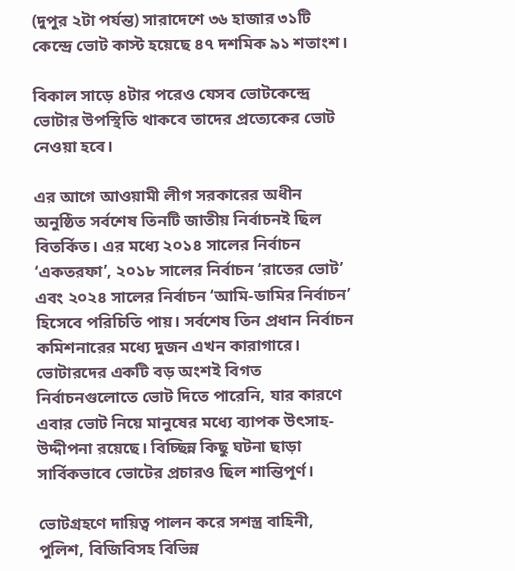(দুপুর ২টা পর্যন্ত) সারাদেশে ৩৬ হাজার ৩১টি কেন্দ্রে ভোট কাস্ট হয়েছে ৪৭ দশমিক ৯১ শতাংশ।

বিকাল সাড়ে ৪টার পরেও যেসব ভোটকেন্দ্রে ভোটার উপস্থিতি থাকবে তাদের প্রত্যেকের ভোট নেওয়া হবে।

এর আগে আওয়ামী লীগ সরকারের অধীন অনুষ্ঠিত সর্বশেষ তিনটি জাতীয় নির্বাচনই ছিল বিতর্কিত। এর মধ্যে ২০১৪ সালের নির্বাচন ‘একতরফা’, ২০১৮ সালের নির্বাচন ‘রাতের ভোট’ এবং ২০২৪ সালের নির্বাচন ‘আমি-ডামির নির্বাচন’ হিসেবে পরিচিতি পায়। সর্বশেষ তিন প্রধান নির্বাচন কমিশনারের মধ্যে দুজন এখন কারাগারে। ভোটারদের একটি বড় অংশই বিগত নির্বাচনগুলোতে ভোট দিতে পারেনি, যার কারণে এবার ভোট নিয়ে মানুষের মধ্যে ব্যাপক উৎসাহ-উদ্দীপনা রয়েছে। বিচ্ছিন্ন কিছু ঘটনা ছাড়া সার্বিকভাবে ভোটের প্রচারও ছিল শান্তিপূর্ণ।

ভোটগ্রহণে দায়িত্ব পালন করে সশস্ত্র বাহিনী, পুলিশ, বিজিবিসহ বিভিন্ন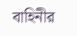বাহিনীর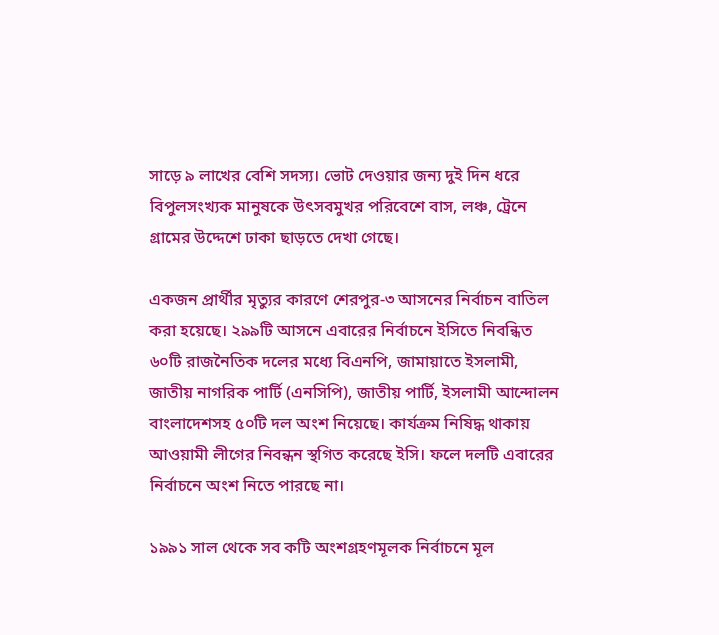সাড়ে ৯ লাখের বেশি সদস্য। ভোট দেওয়ার জন্য দুই দিন ধরে বিপুলসংখ্যক মানুষকে উৎসবমুখর পরিবেশে বাস, লঞ্চ, ট্রেনে গ্রামের উদ্দেশে ঢাকা ছাড়তে দেখা গেছে।

একজন প্রার্থীর মৃত্যুর কারণে শেরপুর-৩ আসনের নির্বাচন বাতিল করা হয়েছে। ২৯৯টি আসনে এবারের নির্বাচনে ইসিতে নিবন্ধিত ৬০টি রাজনৈতিক দলের মধ্যে বিএনপি, জামায়াতে ইসলামী, জাতীয় নাগরিক পার্টি (এনসিপি), জাতীয় পার্টি, ইসলামী আন্দোলন বাংলাদেশসহ ৫০টি দল অংশ নিয়েছে। কার্যক্রম নিষিদ্ধ থাকায় আওয়ামী লীগের নিবন্ধন স্থগিত করেছে ইসি। ফলে দলটি এবারের নির্বাচনে অংশ নিতে পারছে না।

১৯৯১ সাল থেকে সব কটি অংশগ্রহণমূলক নির্বাচনে মূল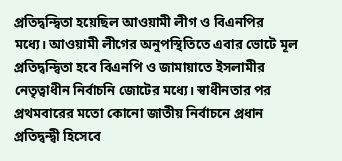প্রতিদ্বন্দ্বিতা হয়েছিল আওয়ামী লীগ ও বিএনপির মধ্যে। আওয়ামী লীগের অনুপস্থিতিতে এবার ভোটে মূল প্রতিদ্বন্দ্বিতা হবে বিএনপি ও জামায়াতে ইসলামীর নেতৃত্বাধীন নির্বাচনি জোটের মধ্যে। স্বাধীনতার পর প্রথমবারের মতো কোনো জাতীয় নির্বাচনে প্রধান প্রতিদ্বন্দ্বী হিসেবে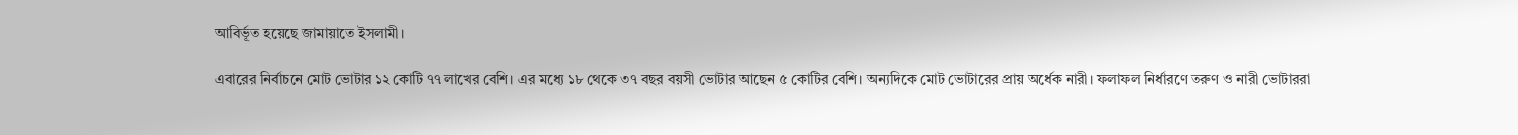আবির্ভূত হয়েছে জামায়াতে ইসলামী।

এবারের নির্বাচনে মোট ভোটার ১২ কোটি ৭৭ লাখের বেশি। এর মধ্যে ১৮ থেকে ৩৭ বছর বয়সী ভোটার আছেন ৫ কোটির বেশি। অন্যদিকে মোট ভোটারের প্রায় অর্ধেক নারী। ফলাফল নির্ধারণে তরুণ ও নারী ভোটাররা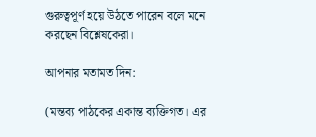গুরুত্বপূর্ণ হয়ে উঠতে পারেন বলে মনে করছেন বিশ্লেষকেরা।

আপনার মতামত দিন:

(মন্তব্য পাঠকের একান্ত ব্যক্তিগত। এর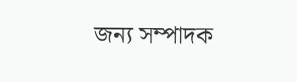জন্য সম্পাদক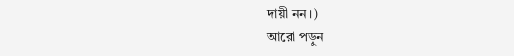দায়ী নন।)
আরো পড়ুন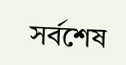সর্বশেষ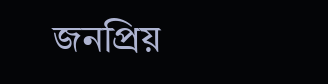জনপ্রিয়